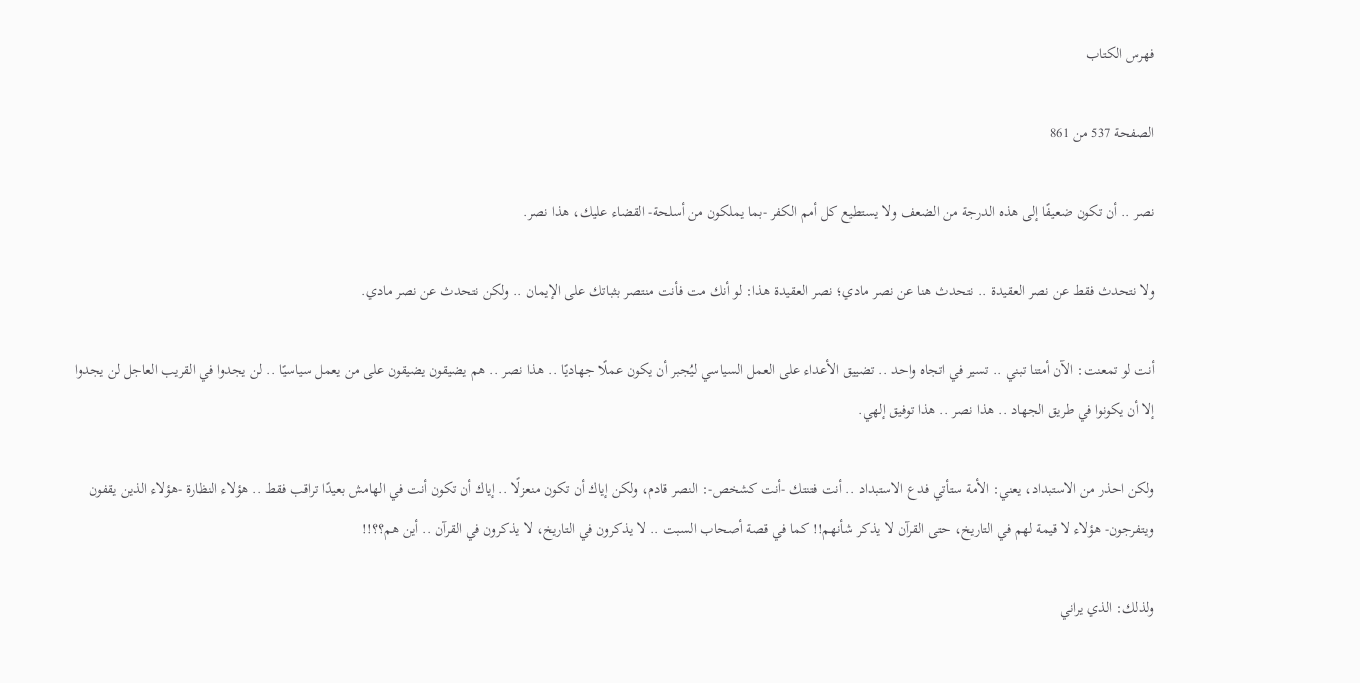فهرس الكتاب

الصفحة 537 من 861

نصر .. أن تكون ضعيفًا إلى هذه الدرجة من الضعف ولا يستطيع كل أمم الكفر -بما يملكون من أسلحة- القضاء عليك، هذا نصر.

ولا نتحدث فقط عن نصر العقيدة .. نتحدث هنا عن نصر مادي؛ نصر العقيدة هذا: لو أنك مت فأنت منتصر بثباتك على الإيمان .. ولكن نتحدث عن نصر مادي.

أنت لو تمعنت: الآن أمتنا تبني .. تسير في اتجاه واحد .. تضييق الأعداء على العمل السياسي ليُجبر أن يكون عملًا جهاديًا .. هذا نصر .. هم يضيقون يضيقون على من يعمل سياسيًا .. لن يجدوا في القريب العاجل لن يجدوا إلا أن يكونوا في طريق الجهاد .. هذا نصر .. هذا توفيق إلهي.

ولكن احذر من الاستبداد، يعني: الأمة ستأتي فدع الاستبداد .. أنت فتنتك -أنت كشخص-: النصر قادم، ولكن إياك أن تكون منعزلًا .. إياك أن تكون أنت في الهامش بعيدًا تراقب فقط .. هؤلاء النظارة -هؤلاء الذين يقفون ويتفرجون- هؤلاء لا قيمة لهم في التاريخ، حتى القرآن لا يذكر شأنهم!! كما في قصة أصحاب السبت .. لا يذكرون في التاريخ، لا يذكرون في القرآن .. أين هم؟؟!!

ولذلك: الذي يراني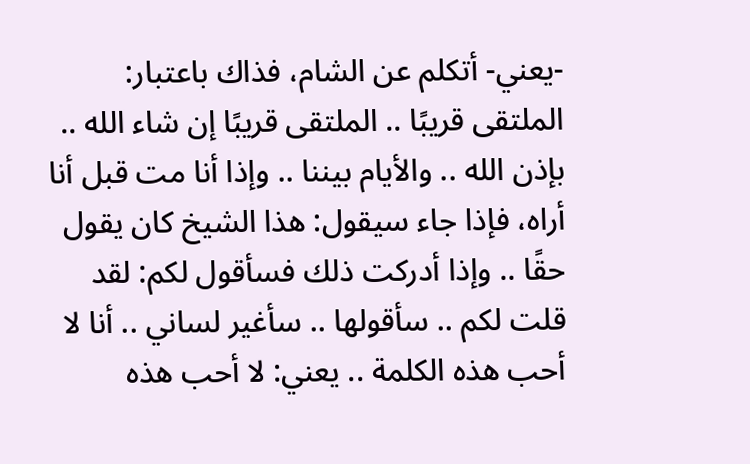-يعني- أتكلم عن الشام، فذاك باعتبار: الملتقى قريبًا .. الملتقى قريبًا إن شاء الله .. بإذن الله .. والأيام بيننا .. وإذا أنا مت قبل أنا أراه، فإذا جاء سيقول: هذا الشيخ كان يقول حقًا .. وإذا أدركت ذلك فسأقول لكم: لقد قلت لكم .. سأقولها .. سأغير لساني .. أنا لا أحب هذه الكلمة .. يعني: لا أحب هذه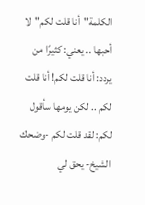الكلمة"أنا قلت لكم"لا أحبها .. يعني: كثيرًا من يردد: أنا قلت لكم! أنا قلت لكم .. لكن يومها سأقول لكم: لقد قلت لكم -وضحك الشيخ- يحق لي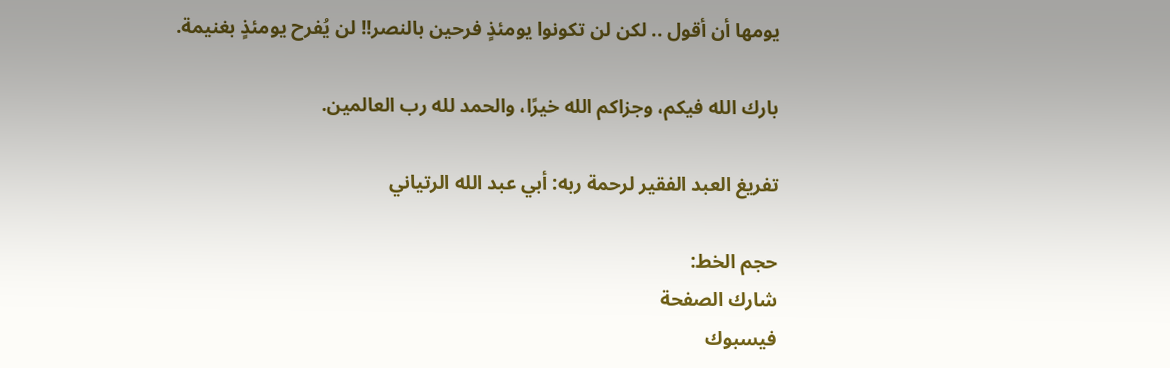يومها أن أقول .. لكن لن تكونوا يومئذٍ فرحين بالنصر!! لن يُفرح يومئذٍ بغنيمة.

بارك الله فيكم، وجزاكم الله خيرًا، والحمد لله رب العالمين.

تفريغ العبد الفقير لرحمة ربه: أبي عبد الله الرتياني

حجم الخط:
شارك الصفحة
فيسبوك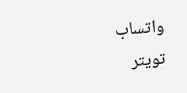واتساب تويتر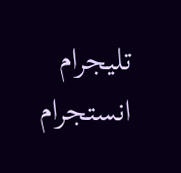تليجرام انستجرام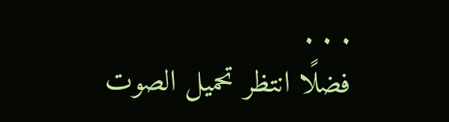. . .
فضلًا انتظر تحميل الصوت